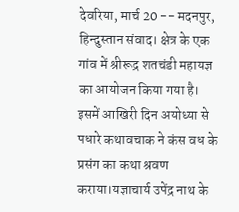देवरिया, मार्च 20 -- मदनपुर, हिन्दुस्तान संवाद। क्षेत्र के एक गांव में श्रीरूद्र शतचंडी महायज्ञ का आयोजन किया गया है। इसमें आखिरी दिन अयोध्या से पधारे कथावचाक ने कंस वध के प्रसंग का कथा श्रवण कराया।यज्ञाचार्य उपेंद्र नाथ के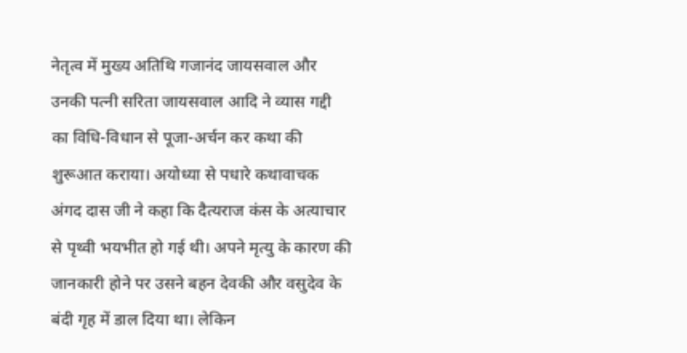नेतृत्व में मुख्य अतिथि गजानंद जायसवाल और उनकी पत्नी सरिता जायसवाल आदि ने व्यास गद्दी का विधि-विधान से पूजा-अर्चन कर कथा की शुरूआत कराया। अयोध्या से पधारे कथावाचक अंगद दास जी ने कहा कि दैत्यराज कंस के अत्याचार से पृथ्वी भयभीत हो गई थी। अपने मृत्यु के कारण की जानकारी होने पर उसने बहन देवकी और वसुदेव के बंदी गृह में डाल दिया था। लेकिन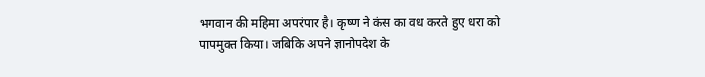भगवान की महिमा अपरंपार है। कृष्ण ने कंस का वध करते हुए धरा को पापमुक्त किया। जबिकि अपने ज्ञानोपदेश के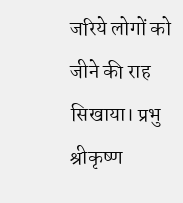जरिये लोगों को जीने की राह सिखाया। प्रभु श्रीकृष्ण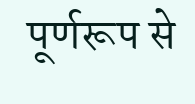पूर्णरूप से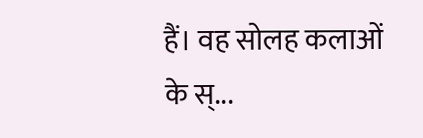हैं। वह सोलह कलाओं के स्...